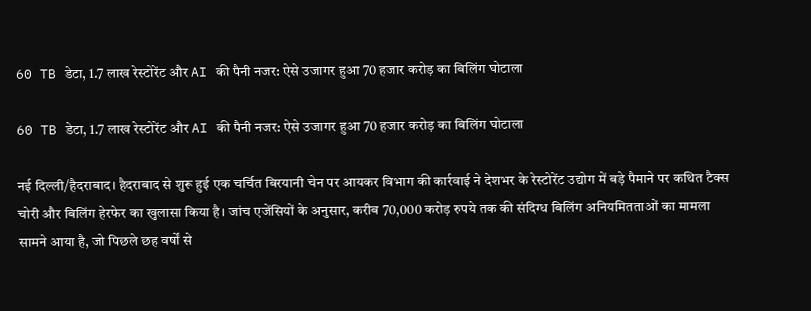60 TB डेटा, 1.7 लाख रेस्टोरेंट और AI की पैनी नजर: ऐसे उजागर हुआ 70 हजार करोड़ का बिलिंग घोटाला

60 TB डेटा, 1.7 लाख रेस्टोरेंट और AI की पैनी नजर: ऐसे उजागर हुआ 70 हजार करोड़ का बिलिंग घोटाला

नई दिल्ली/हैदराबाद। हैदराबाद से शुरू हुई एक चर्चित बिरयानी चेन पर आयकर विभाग की कार्रवाई ने देशभर के रेस्टोरेंट उद्योग में बड़े पैमाने पर कथित टैक्स चोरी और बिलिंग हेरफेर का खुलासा किया है। जांच एजेंसियों के अनुसार, करीब 70,000 करोड़ रुपये तक की संदिग्ध बिलिंग अनियमितताओं का मामला सामने आया है, जो पिछले छह वर्षों से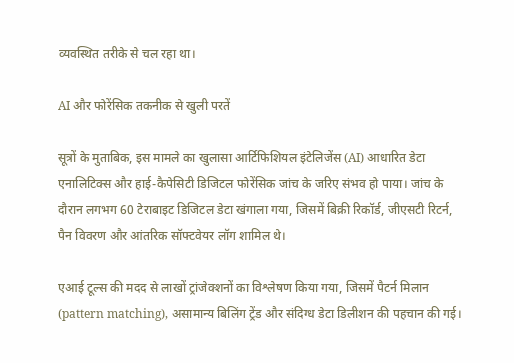व्यवस्थित तरीके से चल रहा था।

AI और फोरेंसिक तकनीक से खुली परतें

सूत्रों के मुताबिक, इस मामले का खुलासा आर्टिफिशियल इंटेलिजेंस (AI) आधारित डेटा एनालिटिक्स और हाई-कैपेसिटी डिजिटल फोरेंसिक जांच के जरिए संभव हो पाया। जांच के दौरान लगभग 60 टेराबाइट डिजिटल डेटा खंगाला गया, जिसमें बिक्री रिकॉर्ड, जीएसटी रिटर्न, पैन विवरण और आंतरिक सॉफ्टवेयर लॉग शामिल थे।

एआई टूल्स की मदद से लाखों ट्रांजेक्शनों का विश्लेषण किया गया, जिसमें पैटर्न मिलान (pattern matching), असामान्य बिलिंग ट्रेंड और संदिग्ध डेटा डिलीशन की पहचान की गई।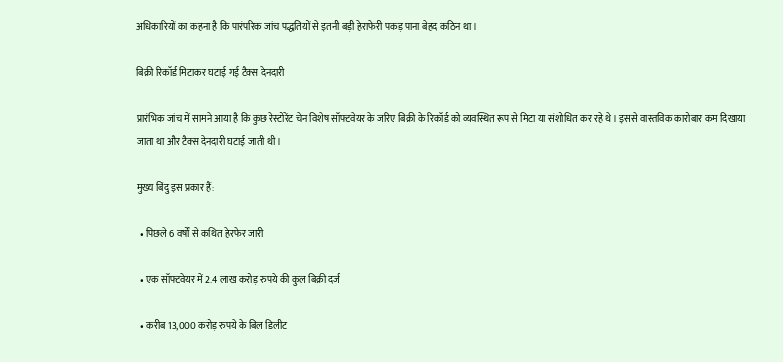अधिकारियों का कहना है कि पारंपरिक जांच पद्धतियों से इतनी बड़ी हेराफेरी पकड़ पाना बेहद कठिन था।

बिक्री रिकॉर्ड मिटाकर घटाई गई टैक्स देनदारी

प्रारंभिक जांच में सामने आया है कि कुछ रेस्टोरेंट चेन विशेष सॉफ्टवेयर के जरिए बिक्री के रिकॉर्ड को व्यवस्थित रूप से मिटा या संशोधित कर रहे थे। इससे वास्तविक कारोबार कम दिखाया जाता था और टैक्स देनदारी घटाई जाती थी।

मुख्य बिंदु इस प्रकार हैं:

  • पिछले 6 वर्षों से कथित हेरफेर जारी

  • एक सॉफ्टवेयर में 2.4 लाख करोड़ रुपये की कुल बिक्री दर्ज

  • करीब 13,000 करोड़ रुपये के बिल डिलीट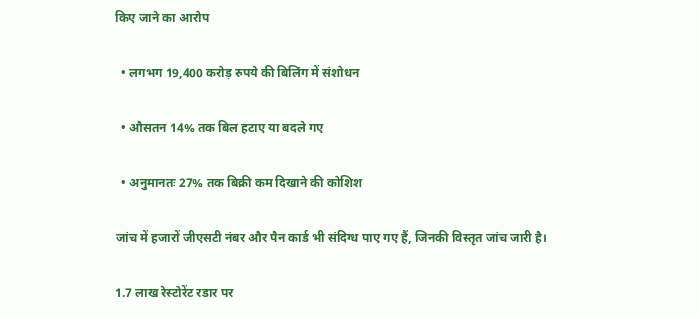किए जाने का आरोप

  • लगभग 19,400 करोड़ रुपये की बिलिंग में संशोधन

  • औसतन 14% तक बिल हटाए या बदले गए

  • अनुमानतः 27% तक बिक्री कम दिखाने की कोशिश

जांच में हजारों जीएसटी नंबर और पैन कार्ड भी संदिग्ध पाए गए हैं, जिनकी विस्तृत जांच जारी है।

1.7 लाख रेस्टोरेंट रडार पर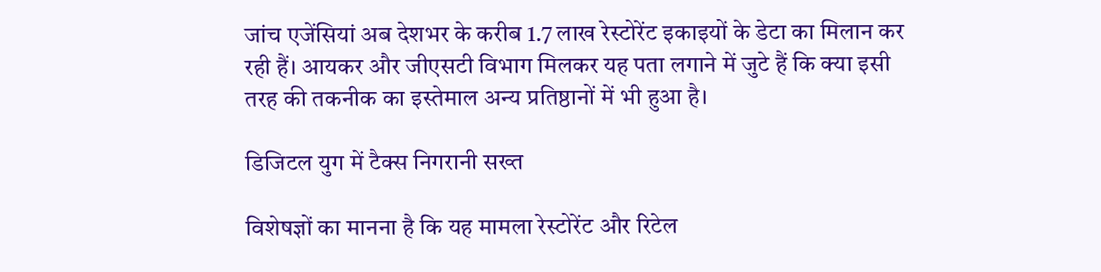जांच एजेंसियां अब देशभर के करीब 1.7 लाख रेस्टोरेंट इकाइयों के डेटा का मिलान कर रही हैं। आयकर और जीएसटी विभाग मिलकर यह पता लगाने में जुटे हैं कि क्या इसी तरह की तकनीक का इस्तेमाल अन्य प्रतिष्ठानों में भी हुआ है।

डिजिटल युग में टैक्स निगरानी सख्त

विशेषज्ञों का मानना है कि यह मामला रेस्टोरेंट और रिटेल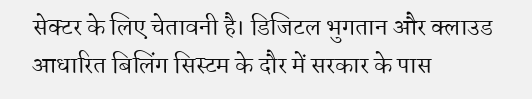सेक्टर के लिए चेतावनी है। डिजिटल भुगतान और क्लाउड आधारित बिलिंग सिस्टम के दौर में सरकार के पास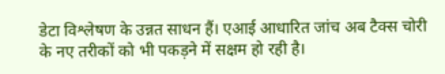डेटा विश्लेषण के उन्नत साधन हैं। एआई आधारित जांच अब टैक्स चोरी के नए तरीकों को भी पकड़ने में सक्षम हो रही है।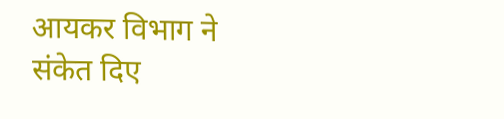आयकर विभाग ने संकेत दिए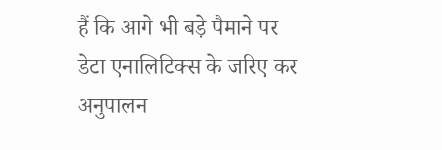हैं कि आगे भी बड़े पैमाने पर डेटा एनालिटिक्स के जरिए कर अनुपालन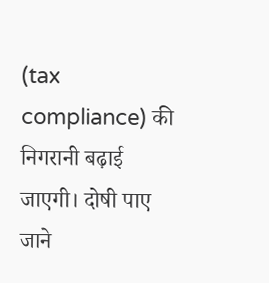(tax compliance) की निगरानी बढ़ाई जाएगी। दोषी पाए जाने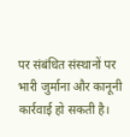पर संबंधित संस्थानों पर भारी जुर्माना और कानूनी कार्रवाई हो सकती है।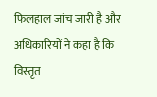फिलहाल जांच जारी है और अधिकारियों ने कहा है कि विस्तृत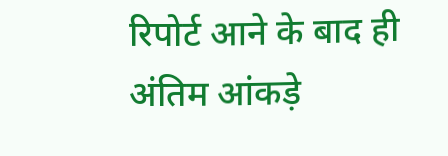रिपोर्ट आने के बाद ही अंतिम आंकड़े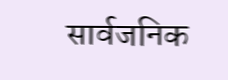सार्वजनिक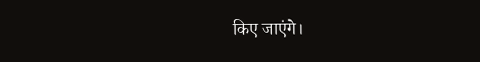किए जाएंगे।